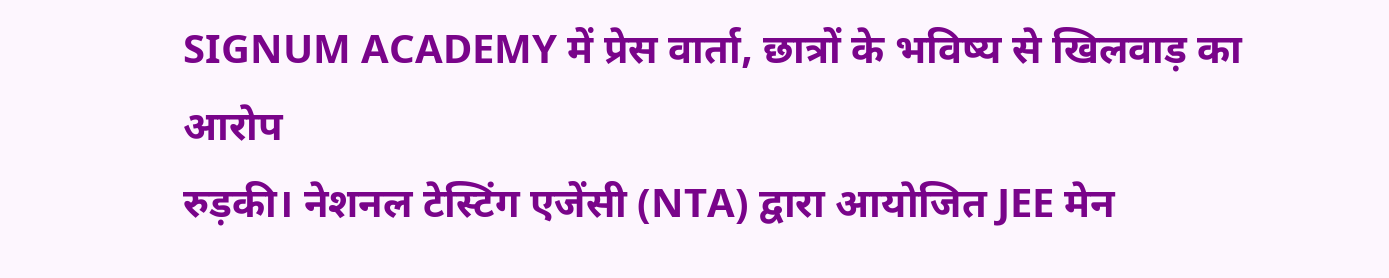SIGNUM ACADEMY में प्रेस वार्ता, छात्रों के भविष्य से खिलवाड़ का आरोप
रुड़की। नेशनल टेस्टिंग एजेंसी (NTA) द्वारा आयोजित JEE मेन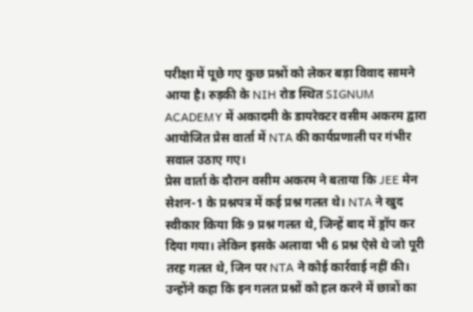परीक्षा में पूछे गए कुछ प्रश्नों को लेकर बड़ा विवाद सामने आया है। रुड़की के NIH रोड स्थित SIGNUM ACADEMY में अकादमी के डायरेक्टर वसीम अकरम द्वारा आयोजित प्रेस वार्ता में NTA की कार्यप्रणाली पर गंभीर सवाल उठाए गए।
प्रेस वार्ता के दौरान वसीम अकरम ने बताया कि JEE मेन सेशन-1 के प्रश्नपत्र में कई प्रश्न गलत थे। NTA ने खुद स्वीकार किया कि 9 प्रश्न गलत थे, जिन्हें बाद में ड्रॉप कर दिया गया। लेकिन इसके अलावा भी 6 प्रश्न ऐसे थे जो पूरी तरह गलत थे, जिन पर NTA ने कोई कार्रवाई नहीं की।
उन्होंने कहा कि इन गलत प्रश्नों को हल करने में छात्रों का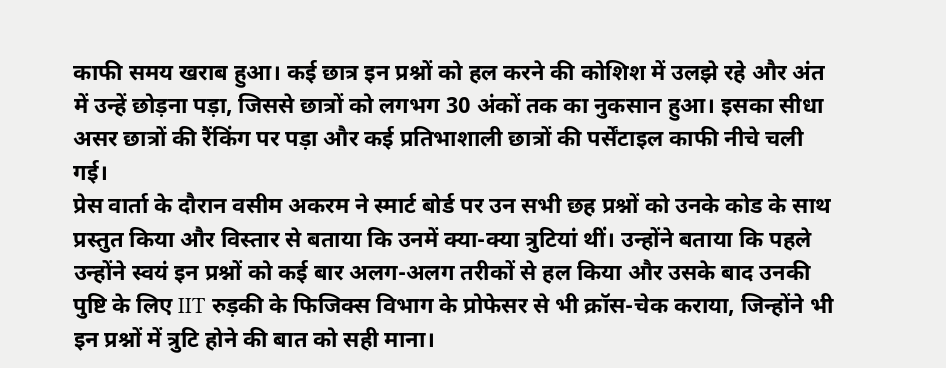काफी समय खराब हुआ। कई छात्र इन प्रश्नों को हल करने की कोशिश में उलझे रहे और अंत में उन्हें छोड़ना पड़ा, जिससे छात्रों को लगभग 30 अंकों तक का नुकसान हुआ। इसका सीधा असर छात्रों की रैंकिंग पर पड़ा और कई प्रतिभाशाली छात्रों की पर्सेंटाइल काफी नीचे चली गई।
प्रेस वार्ता के दौरान वसीम अकरम ने स्मार्ट बोर्ड पर उन सभी छह प्रश्नों को उनके कोड के साथ प्रस्तुत किया और विस्तार से बताया कि उनमें क्या-क्या त्रुटियां थीं। उन्होंने बताया कि पहले उन्होंने स्वयं इन प्रश्नों को कई बार अलग-अलग तरीकों से हल किया और उसके बाद उनकी पुष्टि के लिए IIT रुड़की के फिजिक्स विभाग के प्रोफेसर से भी क्रॉस-चेक कराया, जिन्होंने भी इन प्रश्नों में त्रुटि होने की बात को सही माना।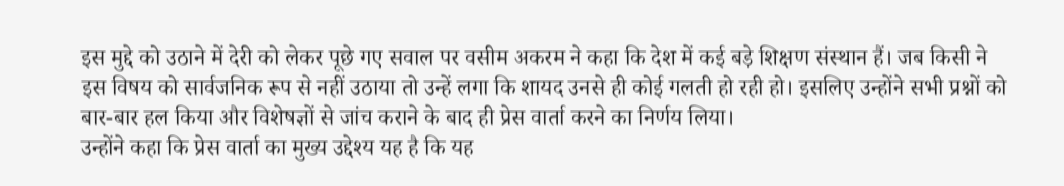इस मुद्दे को उठाने में देरी को लेकर पूछे गए सवाल पर वसीम अकरम ने कहा कि देश में कई बड़े शिक्षण संस्थान हैं। जब किसी ने इस विषय को सार्वजनिक रूप से नहीं उठाया तो उन्हें लगा कि शायद उनसे ही कोई गलती हो रही हो। इसलिए उन्होंने सभी प्रश्नों को बार-बार हल किया और विशेषज्ञों से जांच कराने के बाद ही प्रेस वार्ता करने का निर्णय लिया।
उन्होंने कहा कि प्रेस वार्ता का मुख्य उद्देश्य यह है कि यह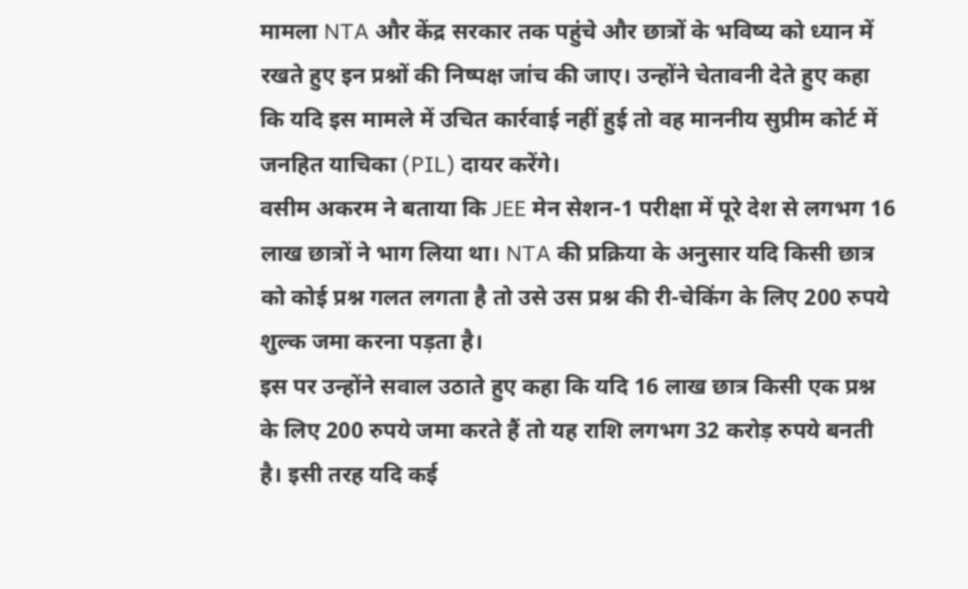मामला NTA और केंद्र सरकार तक पहुंचे और छात्रों के भविष्य को ध्यान में रखते हुए इन प्रश्नों की निष्पक्ष जांच की जाए। उन्होंने चेतावनी देते हुए कहा कि यदि इस मामले में उचित कार्रवाई नहीं हुई तो वह माननीय सुप्रीम कोर्ट में जनहित याचिका (PIL) दायर करेंगे।
वसीम अकरम ने बताया कि JEE मेन सेशन-1 परीक्षा में पूरे देश से लगभग 16 लाख छात्रों ने भाग लिया था। NTA की प्रक्रिया के अनुसार यदि किसी छात्र को कोई प्रश्न गलत लगता है तो उसे उस प्रश्न की री-चेकिंग के लिए 200 रुपये शुल्क जमा करना पड़ता है।
इस पर उन्होंने सवाल उठाते हुए कहा कि यदि 16 लाख छात्र किसी एक प्रश्न के लिए 200 रुपये जमा करते हैं तो यह राशि लगभग 32 करोड़ रुपये बनती है। इसी तरह यदि कई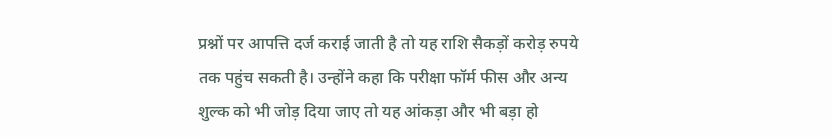प्रश्नों पर आपत्ति दर्ज कराई जाती है तो यह राशि सैकड़ों करोड़ रुपये तक पहुंच सकती है। उन्होंने कहा कि परीक्षा फॉर्म फीस और अन्य शुल्क को भी जोड़ दिया जाए तो यह आंकड़ा और भी बड़ा हो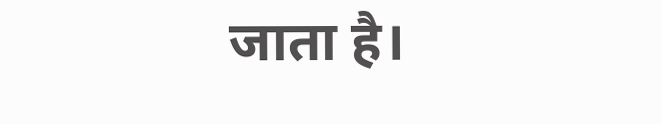जाता है।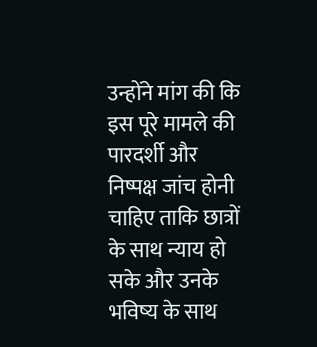उन्होंने मांग की कि इस पूरे मामले की पारदर्शी और निष्पक्ष जांच होनी चाहिए ताकि छात्रों के साथ न्याय हो सके और उनके भविष्य के साथ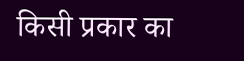किसी प्रकार का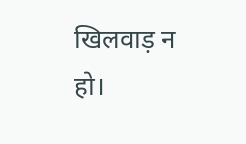खिलवाड़ न हो।